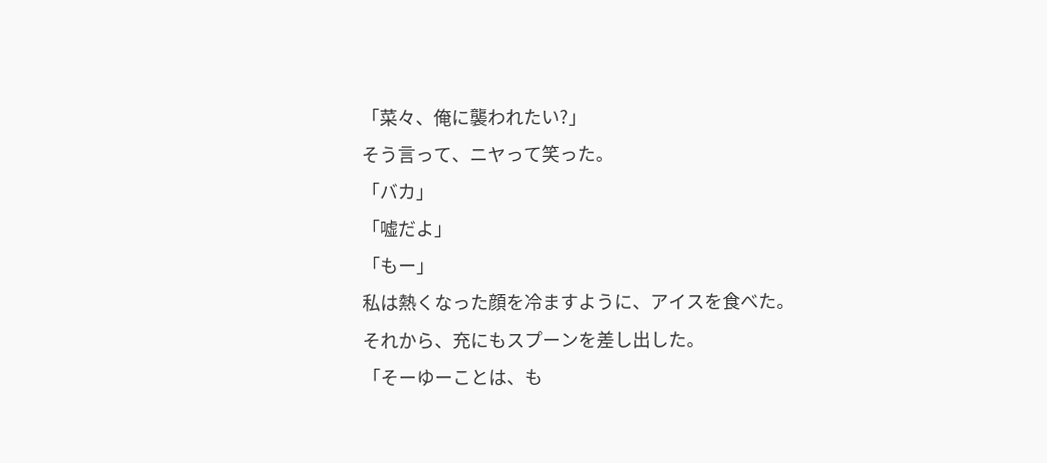「菜々、俺に襲われたい?」
そう言って、ニヤって笑った。
「バカ」
「嘘だよ」
「もー」
私は熱くなった顔を冷ますように、アイスを食べた。
それから、充にもスプーンを差し出した。
「そーゆーことは、も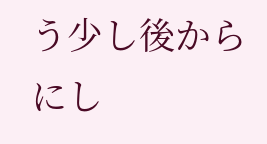う少し後からにし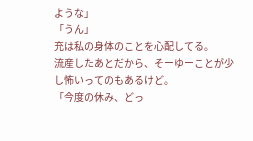ような」
「うん」
充は私の身体のことを心配してる。
流産したあとだから、そーゆーことが少し怖いってのもあるけど。
「今度の休み、どっ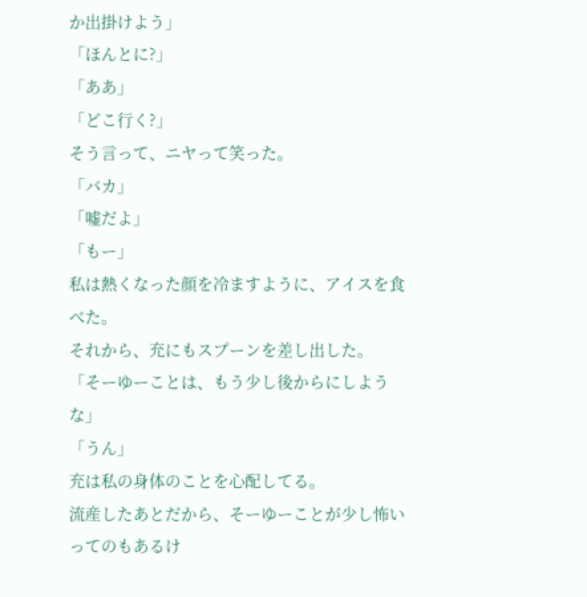か出掛けよう」
「ほんとに?」
「ああ」
「どこ行く?」
そう言って、ニヤって笑った。
「バカ」
「嘘だよ」
「もー」
私は熱くなった顔を冷ますように、アイスを食べた。
それから、充にもスプーンを差し出した。
「そーゆーことは、もう少し後からにしような」
「うん」
充は私の身体のことを心配してる。
流産したあとだから、そーゆーことが少し怖いってのもあるけ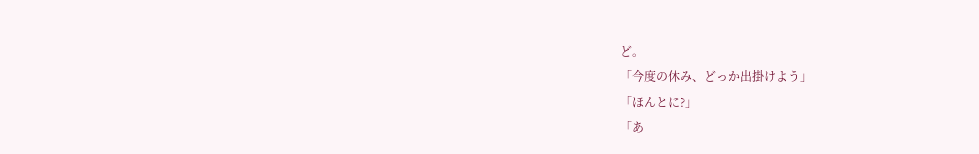ど。
「今度の休み、どっか出掛けよう」
「ほんとに?」
「あ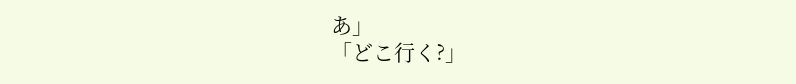あ」
「どこ行く?」